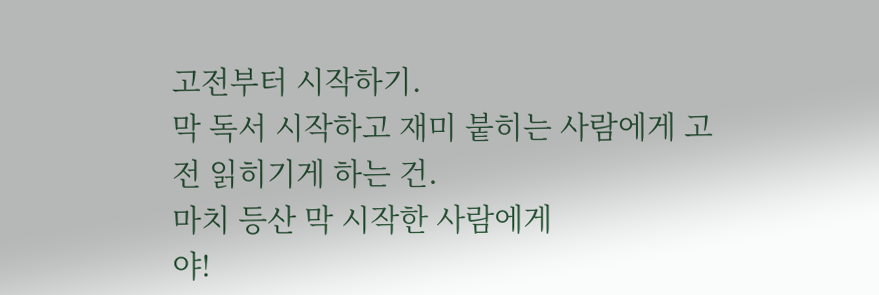고전부터 시작하기.
막 독서 시작하고 재미 붙히는 사람에게 고전 읽히기게 하는 건.
마치 등산 막 시작한 사람에게
야!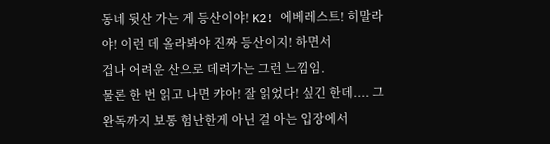동네 뒷산 가는 게 등산이야! K2! 에베레스트! 히말라야! 이런 데 올라봐야 진짜 등산이지! 하면서
겁나 어려운 산으로 데려가는 그런 느낌임.
물론 한 번 읽고 나면 캬아! 잘 읽었다! 싶긴 한데.... 그 완독까지 보통 험난한게 아닌 걸 아는 입장에서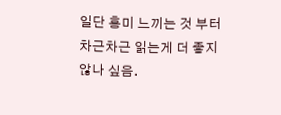일단 흥미 느끼는 것 부터 차근차근 읽는게 더 좋지 않나 싶음.